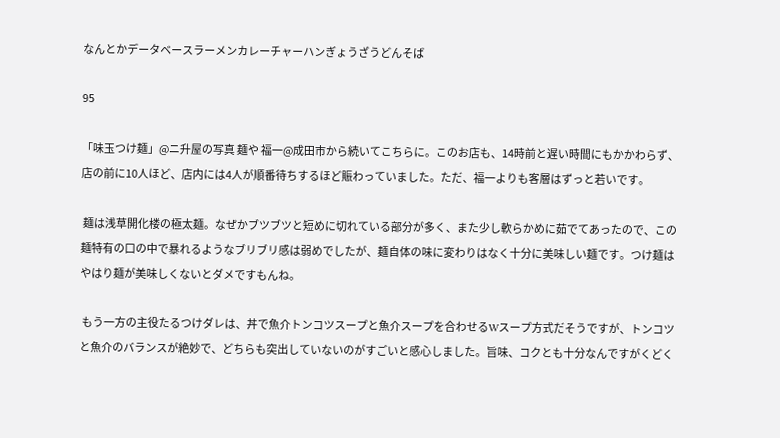なんとかデータベースラーメンカレーチャーハンぎょうざうどんそば

95

「味玉つけ麺」@ニ升屋の写真 麺や 福一@成田市から続いてこちらに。このお店も、14時前と遅い時間にもかかわらず、店の前に10人ほど、店内には4人が順番待ちするほど賑わっていました。ただ、福一よりも客層はずっと若いです。

 麺は浅草開化楼の極太麺。なぜかブツブツと短めに切れている部分が多く、また少し軟らかめに茹でてあったので、この麺特有の口の中で暴れるようなブリブリ感は弱めでしたが、麺自体の味に変わりはなく十分に美味しい麺です。つけ麺はやはり麺が美味しくないとダメですもんね。

 もう一方の主役たるつけダレは、丼で魚介トンコツスープと魚介スープを合わせるWスープ方式だそうですが、トンコツと魚介のバランスが絶妙で、どちらも突出していないのがすごいと感心しました。旨味、コクとも十分なんですがくどく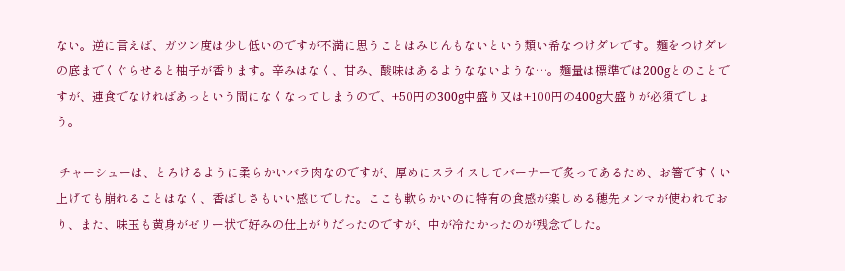ない。逆に言えば、ガツン度は少し低いのですが不満に思うことはみじんもないという類い希なつけダレです。麺をつけダレの底までくぐらせると柚子が香ります。辛みはなく、甘み、酸味はあるようなないような…。麺量は標準では200gとのことですが、連食でなければあっという間になくなってしまうので、+50円の300g中盛り又は+100円の400g大盛りが必須でしょう。

 チャーシューは、とろけるように柔らかいバラ肉なのですが、厚めにスライスしてバーナーで炙ってあるため、お箸ですくい上げても崩れることはなく、香ばしさもいい感じでした。ここも軟らかいのに特有の食感が楽しめる穂先メンマが使われており、また、味玉も黄身がゼリー状で好みの仕上がりだったのですが、中が冷たかったのが残念でした。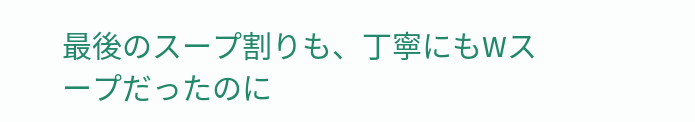最後のスープ割りも、丁寧にもWスープだったのに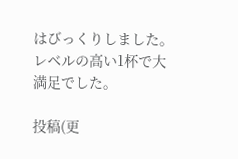はびっくりしました。レベルの高い1杯で大満足でした。

投稿(更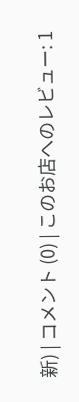新) | コメント (0) | このお店へのレビュー: 1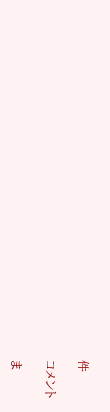件

コメント

ま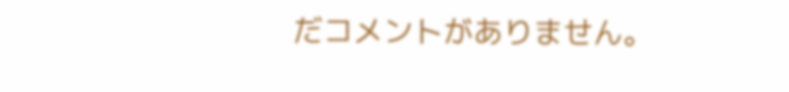だコメントがありません。